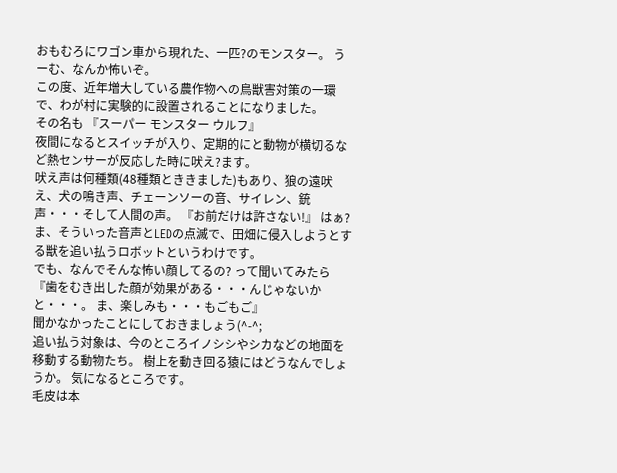おもむろにワゴン車から現れた、一匹?のモンスター。 うーむ、なんか怖いぞ。
この度、近年増大している農作物への鳥獣害対策の一環で、わが村に実験的に設置されることになりました。
その名も 『スーパー モンスター ウルフ』
夜間になるとスイッチが入り、定期的にと動物が横切るなど熱センサーが反応した時に吠え?ます。
吠え声は何種類(48種類とききました)もあり、狼の遠吠え、犬の鳴き声、チェーンソーの音、サイレン、銃声・・・そして人間の声。 『お前だけは許さない!』 はぁ?
ま、そういった音声とLEDの点滅で、田畑に侵入しようとする獣を追い払うロボットというわけです。
でも、なんでそんな怖い顔してるの? って聞いてみたら 『歯をむき出した顔が効果がある・・・んじゃないかと・・・。 ま、楽しみも・・・もごもご』
聞かなかったことにしておきましょう(^-^;
追い払う対象は、今のところイノシシやシカなどの地面を移動する動物たち。 樹上を動き回る猿にはどうなんでしょうか。 気になるところです。
毛皮は本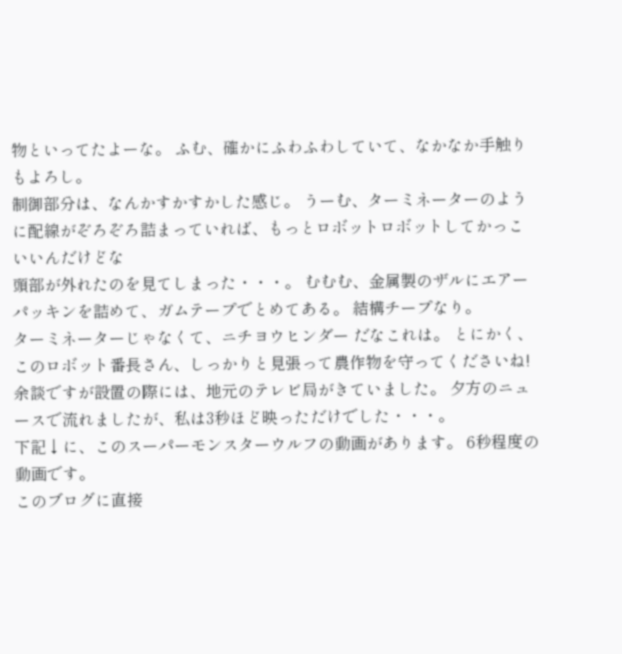物といってたよーな。 ふむ、確かにふわふわしていて、なかなか手触りもよろし。
制御部分は、なんかすかすかした感じ。 うーむ、ターミネーターのように配線がぞろぞろ詰まっていれば、もっとロボットロボットしてかっこいいんだけどな
頭部が外れたのを見てしまった・・・。 むむむ、金属製のザルにエアーパッキンを詰めて、ガムテープでとめてある。 結構チープなり。
ターミネーターじゃなくて、ニチヨウヒンダー だなこれは。 とにかく、このロボット番長さん、しっかりと見張って農作物を守ってくださいね!
余談ですが設置の際には、地元のテレビ局がきていました。 夕方のニュースで流れましたが、私は3秒ほど映っただけでした・・・。
下記↓に、このスーパーモンスターウルフの動画があります。 6秒程度の動画です。
このブログに直接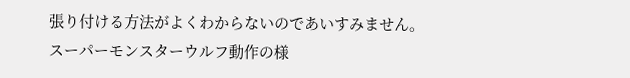張り付ける方法がよくわからないのであいすみません。
スーパーモンスターウルフ動作の様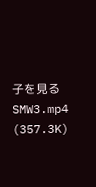子を見る SMW3.mp4 (357.3K)